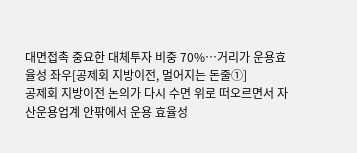대면접촉 중요한 대체투자 비중 70%…거리가 운용효율성 좌우[공제회 지방이전, 멀어지는 돈줄①]
공제회 지방이전 논의가 다시 수면 위로 떠오르면서 자산운용업계 안팎에서 운용 효율성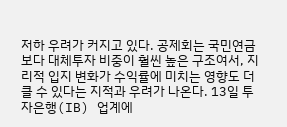저하 우려가 커지고 있다. 공제회는 국민연금보다 대체투자 비중이 훨씬 높은 구조여서, 지리적 입지 변화가 수익률에 미치는 영향도 더 클 수 있다는 지적과 우려가 나온다. 13일 투자은행(IB) 업계에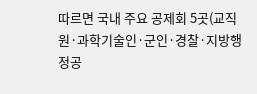따르면 국내 주요 공제회 5곳(교직원·과학기술인·군인·경찰·지방행정공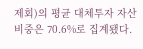제회)의 평균 대체투자 자산 비중은 70.6%로 집계됐다.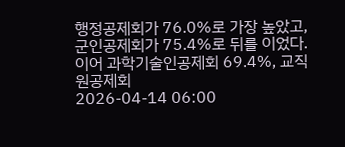행정공제회가 76.0%로 가장 높았고, 군인공제회가 75.4%로 뒤를 이었다. 이어 과학기술인공제회 69.4%, 교직원공제회
2026-04-14 06:00